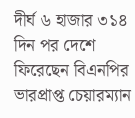দীর্ঘ ৬ হাজার ৩১৪ দিন পর দেশে ফিরেছেন বিএনপির ভারপ্রাপ্ত চেয়ারম্যান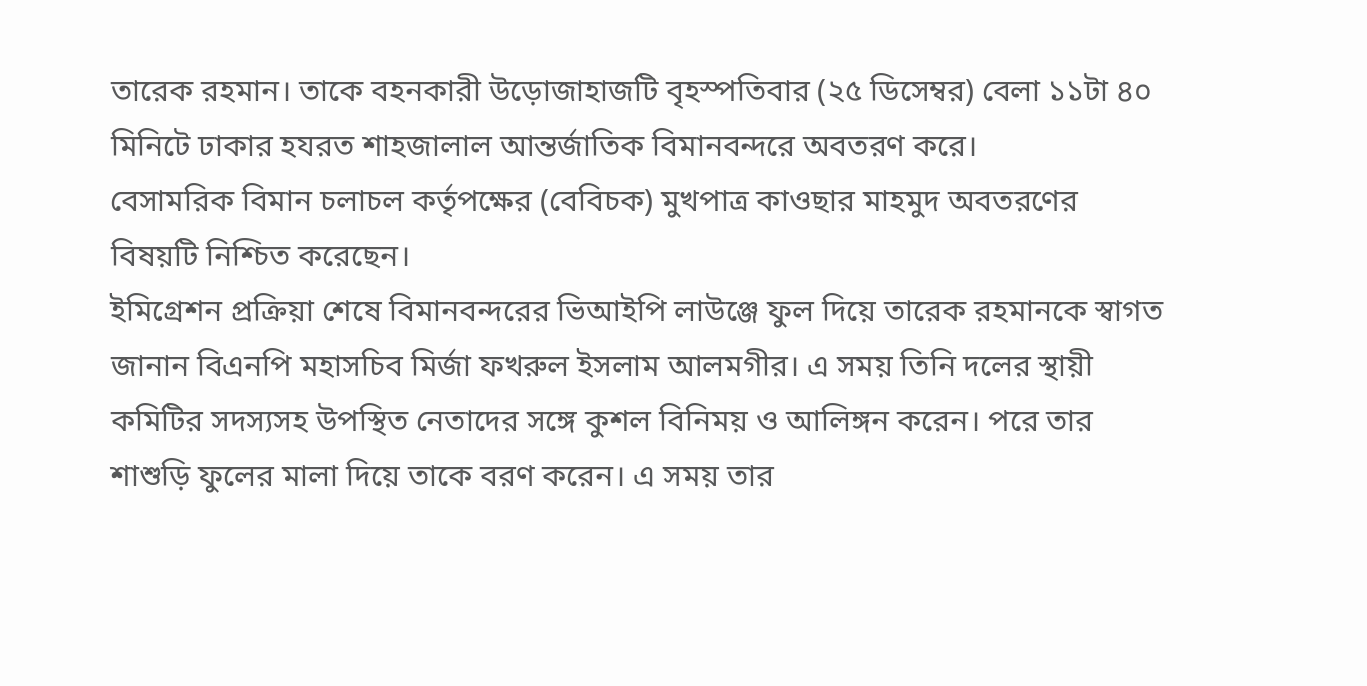তারেক রহমান। তাকে বহনকারী উড়োজাহাজটি বৃহস্পতিবার (২৫ ডিসেম্বর) বেলা ১১টা ৪০ মিনিটে ঢাকার হযরত শাহজালাল আন্তর্জাতিক বিমানবন্দরে অবতরণ করে।
বেসামরিক বিমান চলাচল কর্তৃপক্ষের (বেবিচক) মুখপাত্র কাওছার মাহমুদ অবতরণের বিষয়টি নিশ্চিত করেছেন।
ইমিগ্রেশন প্রক্রিয়া শেষে বিমানবন্দরের ভিআইপি লাউঞ্জে ফুল দিয়ে তারেক রহমানকে স্বাগত জানান বিএনপি মহাসচিব মির্জা ফখরুল ইসলাম আলমগীর। এ সময় তিনি দলের স্থায়ী কমিটির সদস্যসহ উপস্থিত নেতাদের সঙ্গে কুশল বিনিময় ও আলিঙ্গন করেন। পরে তার শাশুড়ি ফুলের মালা দিয়ে তাকে বরণ করেন। এ সময় তার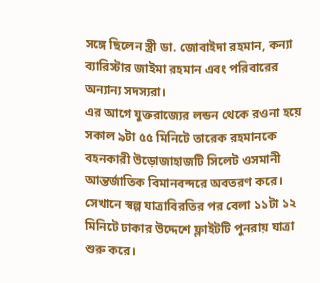সঙ্গে ছিলেন স্ত্রী ডা. জোবাইদা রহমান, কন্যা ব্যারিস্টার জাইমা রহমান এবং পরিবারের অন্যান্য সদস্যরা।
এর আগে যুক্তরাজ্যের লন্ডন থেকে রওনা হয়ে সকাল ৯টা ৫৫ মিনিটে তারেক রহমানকে বহনকারী উড়োজাহাজটি সিলেট ওসমানী আন্তর্জাতিক বিমানবন্দরে অবতরণ করে। সেখানে স্বল্প যাত্রাবিরতির পর বেলা ১১টা ১২ মিনিটে ঢাকার উদ্দেশে ফ্লাইটটি পুনরায় যাত্রা শুরু করে।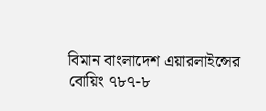বিমান বাংলাদেশ এয়ারলাইন্সের বোয়িং ৭৮৭-৮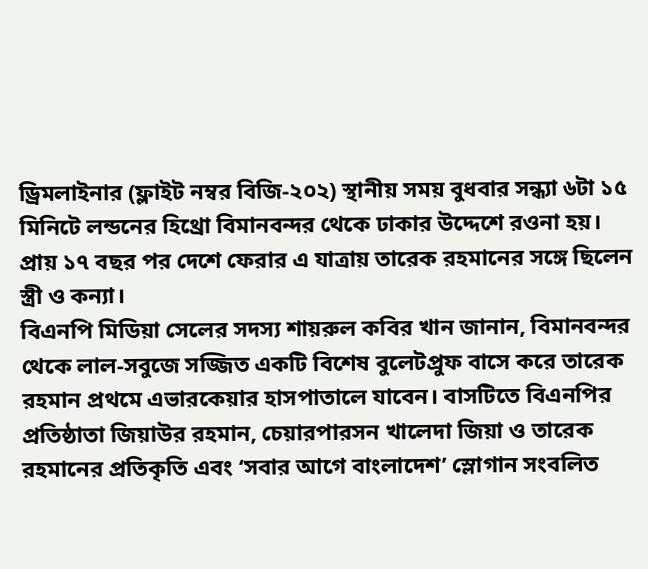ড্রিমলাইনার (ফ্লাইট নম্বর বিজি-২০২) স্থানীয় সময় বুধবার সন্ধ্যা ৬টা ১৫ মিনিটে লন্ডনের হিথ্রো বিমানবন্দর থেকে ঢাকার উদ্দেশে রওনা হয়। প্রায় ১৭ বছর পর দেশে ফেরার এ যাত্রায় তারেক রহমানের সঙ্গে ছিলেন স্ত্রী ও কন্যা।
বিএনপি মিডিয়া সেলের সদস্য শায়রুল কবির খান জানান, বিমানবন্দর থেকে লাল-সবুজে সজ্জিত একটি বিশেষ বুলেটপ্রুফ বাসে করে তারেক রহমান প্রথমে এভারকেয়ার হাসপাতালে যাবেন। বাসটিতে বিএনপির প্রতিষ্ঠাতা জিয়াউর রহমান, চেয়ারপারসন খালেদা জিয়া ও তারেক রহমানের প্রতিকৃতি এবং ‘সবার আগে বাংলাদেশ’ স্লোগান সংবলিত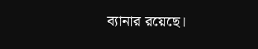ব্যানার রয়েছে।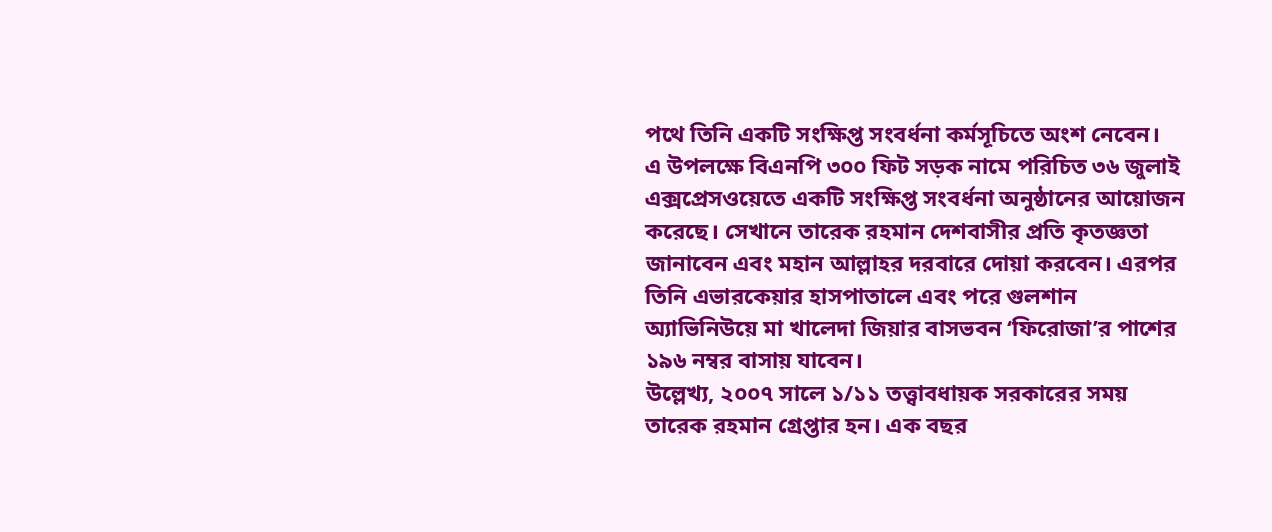পথে তিনি একটি সংক্ষিপ্ত সংবর্ধনা কর্মসূচিতে অংশ নেবেন।
এ উপলক্ষে বিএনপি ৩০০ ফিট সড়ক নামে পরিচিত ৩৬ জুলাই এক্সপ্রেসওয়েতে একটি সংক্ষিপ্ত সংবর্ধনা অনুষ্ঠানের আয়োজন করেছে। সেখানে তারেক রহমান দেশবাসীর প্রতি কৃতজ্ঞতা জানাবেন এবং মহান আল্লাহর দরবারে দোয়া করবেন। এরপর তিনি এভারকেয়ার হাসপাতালে এবং পরে গুলশান অ্যাভিনিউয়ে মা খালেদা জিয়ার বাসভবন ‘ফিরোজা’র পাশের ১৯৬ নম্বর বাসায় যাবেন।
উল্লেখ্য, ২০০৭ সালে ১/১১ তত্ত্বাবধায়ক সরকারের সময় তারেক রহমান গ্রেপ্তার হন। এক বছর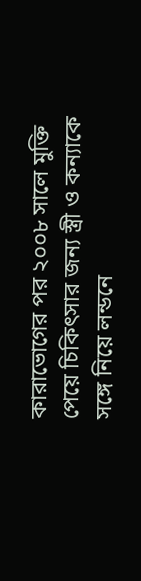কারাভোগের পর ২০০৮ সালে মুক্তি পেয়ে চিকিৎসার জন্য স্ত্রী ও কন্যাকে সঙ্গে নিয়ে লন্ডনে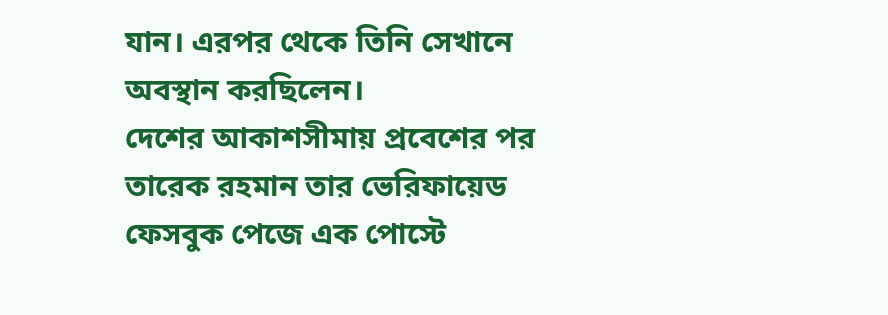যান। এরপর থেকে তিনি সেখানে অবস্থান করছিলেন।
দেশের আকাশসীমায় প্রবেশের পর তারেক রহমান তার ভেরিফায়েড ফেসবুক পেজে এক পোস্টে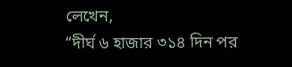লেখেন,
“দীর্ঘ ৬ হাজার ৩১৪ দিন পর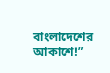বাংলাদেশের আকাশে!”